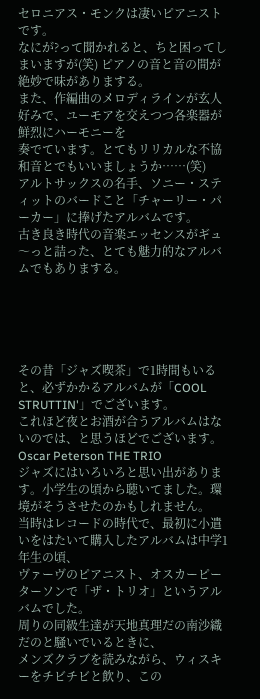セロニアス・モンクは凄いピアニストです。
なにが?って聞かれると、ちと困ってしまいますが(笑) ピアノの音と音の間が絶妙で味がありまする。
また、作編曲のメロディラインが玄人好みで、ユーモアを交えつつ各楽器が鮮烈にハーモニーを
奏でています。とてもリリカルな不協和音とでもいいましょうか……(笑)
アルトサックスの名手、ソニー・スティットのバードこと「チャーリー・パーカー」に捧げたアルバムです。
古き良き時代の音楽エッセンスがギュ〜っと詰った、とても魅力的なアルバムでもありまする。





その昔「ジャズ喫茶」で1時間もいると、必ずかかるアルバムが「COOL STRUTTIN'」でございます。
これほど夜とお酒が合うアルバムはないのでは、と思うほどでございます。
Oscar Peterson THE TRIO
ジャズにはいろいろと思い出があります。小学生の頃から聴いてました。環境がそうさせたのかもしれません。
当時はレコードの時代で、最初に小遣いをはたいて購入したアルバムは中学1年生の頃、
ヴァーヴのピアニスト、オスカーピーターソンで「ザ・トリオ」というアルバムでした。
周りの同級生達が天地真理だの南沙織だのと騒いでいるときに、
メンズクラブを読みながら、ウィスキーをチビチビと飲り、この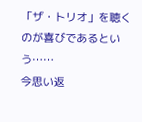「ザ・トリオ」を聴くのが喜びであるという……
今思い返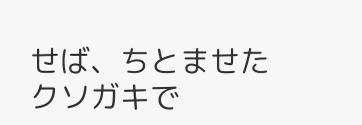せば、ちとませたクソガキで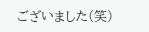ございました(笑)